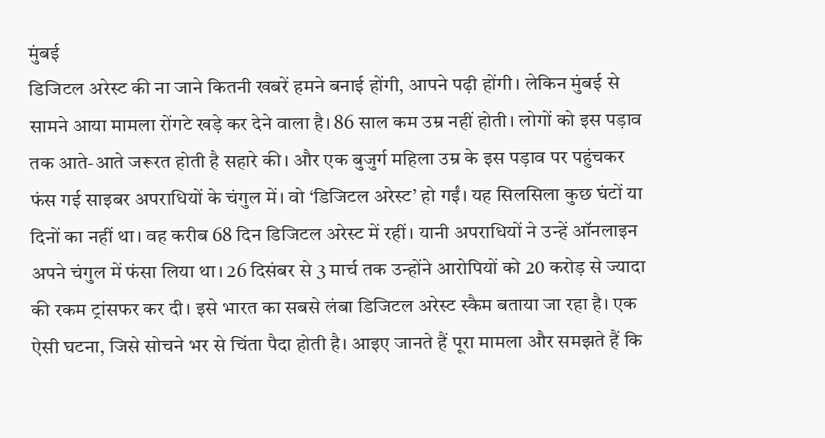मुंबई
डिजिटल अरेस्ट की ना जाने कितनी खबरें हमने बनाई होंगी, आपने पढ़ी होंगी। लेकिन मुंबई से सामने आया मामला रोंगटे खड़े कर देने वाला है। 86 साल कम उम्र नहीं होती। लोगों को इस पड़ाव तक आते-आते जरूरत होती है सहारे की। और एक बुजुर्ग महिला उम्र के इस पड़ाव पर पहुंचकर फंस गई साइबर अपराधियों के चंगुल में। वो ‘डिजिटल अरेस्ट’ हो गईं। यह सिलसिला कुछ घंटों या दिनों का नहीं था। वह करीब 68 दिन डिजिटल अरेस्ट में रहीं। यानी अपराधियों ने उन्हें ऑनलाइन अपने चंगुल में फंसा लिया था। 26 दिसंबर से 3 मार्च तक उन्होंने आरोपियों को 20 करोड़ से ज्यादा की रकम ट्रांसफर कर दी। इसे भारत का सबसे लंबा डिजिटल अरेस्ट स्कैम बताया जा रहा है। एक ऐसी घटना, जिसे सोचने भर से चिंता पैदा होती है। आइए जानते हैं पूरा मामला और समझते हैं कि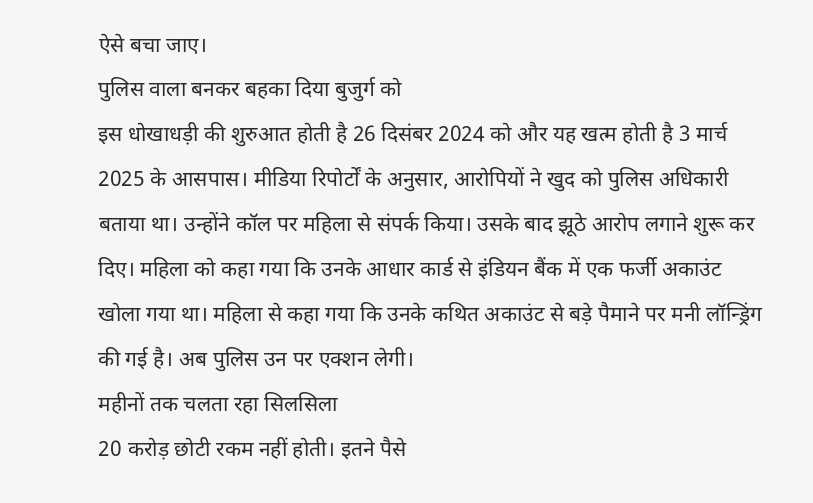ऐसे बचा जाए।
पुलिस वाला बनकर बहका दिया बुजुर्ग को
इस धोखाधड़ी की शुरुआत होती है 26 दिसंबर 2024 को और यह खत्म होती है 3 मार्च 2025 के आसपास। मीडिया रिपोर्टों के अनुसार, आरोपियों ने खुद को पुलिस अधिकारी बताया था। उन्होंने कॉल पर महिला से संपर्क किया। उसके बाद झूठे आरोप लगाने शुरू कर दिए। महिला को कहा गया कि उनके आधार कार्ड से इंडियन बैंक में एक फर्जी अकाउंट खोला गया था। महिला से कहा गया कि उनके कथित अकाउंट से बड़े पैमाने पर मनी लॉन्ड्रिंग की गई है। अब पुलिस उन पर एक्शन लेगी।
महीनों तक चलता रहा सिलसिला
20 करोड़ छोटी रकम नहीं होती। इतने पैसे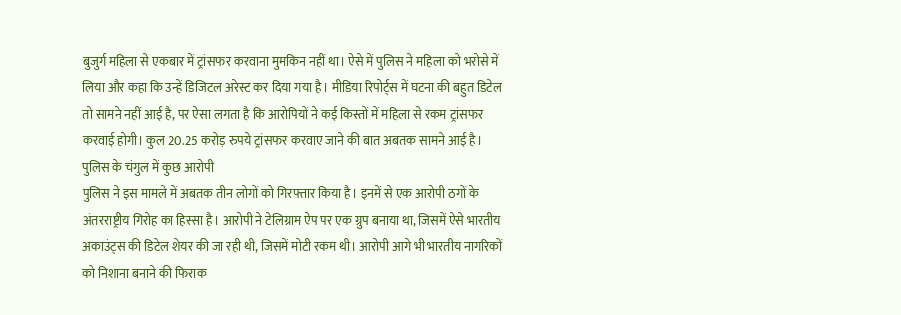बुजुर्ग महिला से एकबार में ट्रांसफर करवाना मुमकिन नहीं था। ऐसे में पुलिस ने महिला को भरोसे में लिया और कहा कि उन्हें डिजिटल अरेस्ट कर दिया गया है। मीडिया रिपोर्ट्स में घटना की बहुत डिटेल तो सामने नहीं आई है, पर ऐसा लगता है कि आरोपियों ने कई किस्तों में महिला से रकम ट्रांसफर करवाई होगी। कुल 20.25 करोड़ रुपये ट्रांसफर करवाए जाने की बात अबतक सामने आई है।
पुलिस के चंगुल में कुछ आरोपी
पुलिस ने इस मामले में अबतक तीन लोगों को गिरफ्तार किया है। इनमें से एक आरोपी ठगों के अंतरराष्ट्रीय गिरोह का हिस्सा है। आरोपी ने टेलिग्राम ऐप पर एक ग्रुप बनाया था, जिसमें ऐसे भारतीय अकाउंट्स की डिटेल शेयर की जा रही थी, जिसमें मोटी रकम थी। आरोपी आगे भी भारतीय नागरिकों को निशाना बनाने की फिराक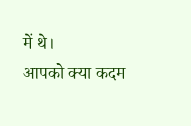में थे।
आपको क्या कदम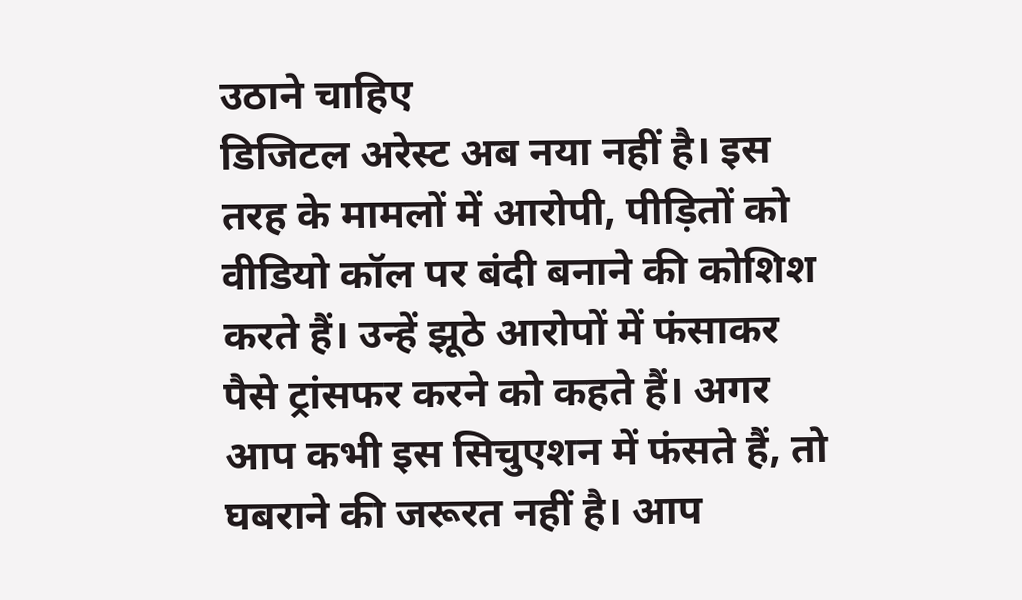उठाने चाहिए
डिजिटल अरेस्ट अब नया नहीं है। इस तरह के मामलों में आरोपी, पीड़ितों को वीडियो कॉल पर बंदी बनाने की कोशिश करते हैं। उन्हें झूठे आरोपों में फंसाकर पैसे ट्रांसफर करने को कहते हैं। अगर आप कभी इस सिचुएशन में फंसते हैं, तो घबराने की जरूरत नहीं है। आप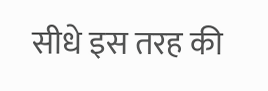सीधे इस तरह की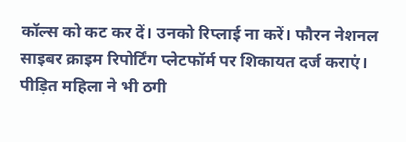कॉल्स को कट कर दें। उनको रिप्लाई ना करें। फौरन नेशनल साइबर क्राइम रिपोर्टिंग प्लेटफॉर्म पर शिकायत दर्ज कराएं। पीड़ित महिला ने भी ठगी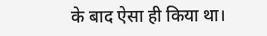के बाद ऐसा ही किया था।